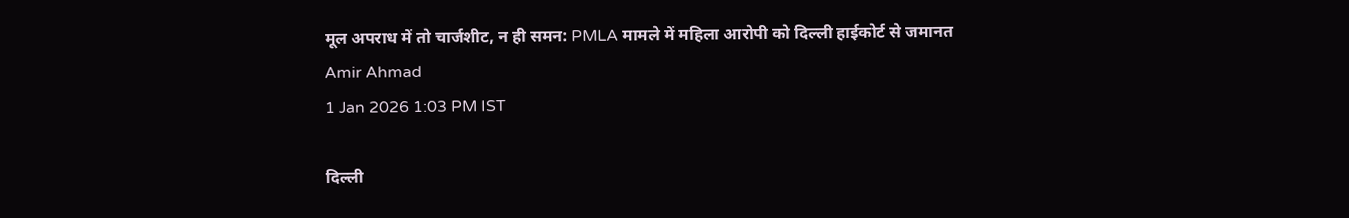मूल अपराध में तो चार्जशीट, न ही समन: PMLA मामले में महिला आरोपी को दिल्ली हाईकोर्ट से जमानत
Amir Ahmad
1 Jan 2026 1:03 PM IST

दिल्ली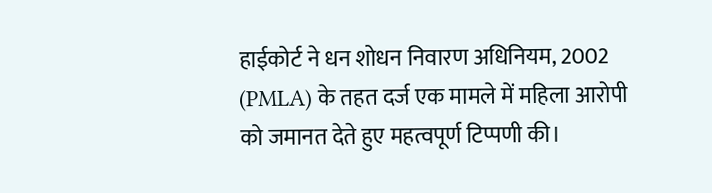हाईकोर्ट ने धन शोधन निवारण अधिनियम, 2002 (PMLA) के तहत दर्ज एक मामले में महिला आरोपी को जमानत देते हुए महत्वपूर्ण टिप्पणी की।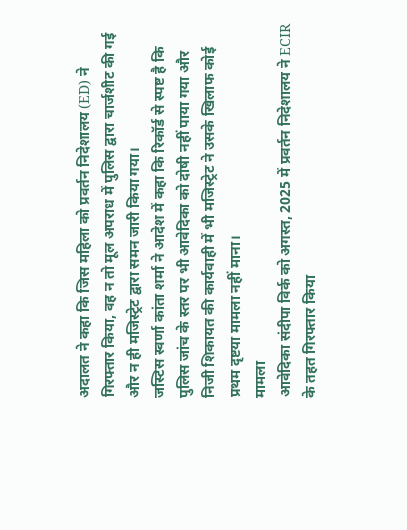अदालत ने कहा कि जिस महिला को प्रवर्तन निदेशालय (ED) ने गिरफ्तार किया, वह न तो मूल अपराध में पुलिस द्वारा चार्जशीट की गई और न ही मजिस्ट्रेट द्वारा समन जारी किया गया।
जस्टिस स्वर्णा कांता शर्मा ने आदेश में कहा कि रिकॉर्ड से स्पष्ट है कि पुलिस जांच के स्तर पर भी आवेदिका को दोषी नहीं पाया गया और निजी शिकायत की कार्यवाही में भी मजिस्ट्रेट ने उसके खिलाफ कोई प्रथम दृष्टया मामला नहीं माना।
मामला
आवेदिका संदीपा विर्क को अगस्त, 2025 में प्रवर्तन निदेशालय ने ECIR के तहत गिरफ्तार किया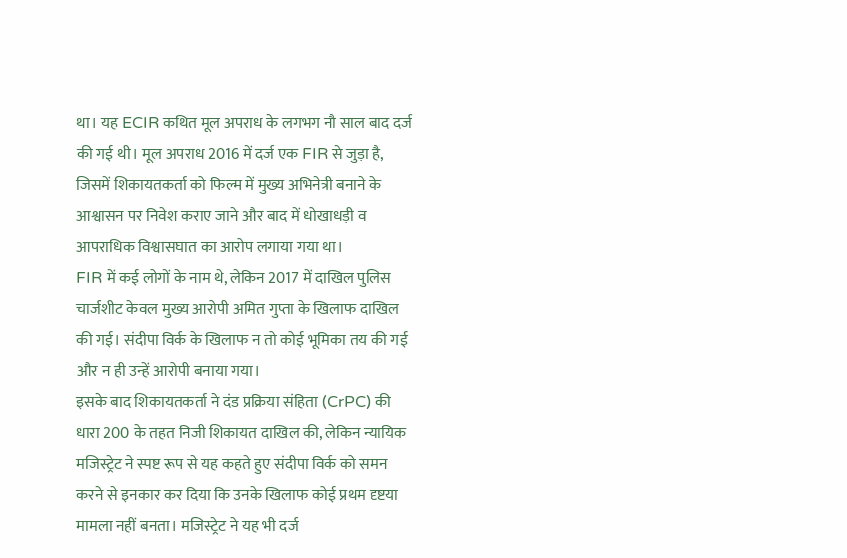था। यह ECIR कथित मूल अपराध के लगभग नौ साल बाद दर्ज की गई थी। मूल अपराध 2016 में दर्ज एक FIR से जुड़ा है, जिसमें शिकायतकर्ता को फिल्म में मुख्य अभिनेत्री बनाने के आश्वासन पर निवेश कराए जाने और बाद में धोखाधड़ी व आपराधिक विश्वासघात का आरोप लगाया गया था।
FIR में कई लोगों के नाम थे, लेकिन 2017 में दाखिल पुलिस चार्जशीट केवल मुख्य आरोपी अमित गुप्ता के खिलाफ दाखिल की गई। संदीपा विर्क के खिलाफ न तो कोई भूमिका तय की गई और न ही उन्हें आरोपी बनाया गया।
इसके बाद शिकायतकर्ता ने दंड प्रक्रिया संहिता (CrPC) की धारा 200 के तहत निजी शिकायत दाखिल की, लेकिन न्यायिक मजिस्ट्रेट ने स्पष्ट रूप से यह कहते हुए संदीपा विर्क को समन करने से इनकार कर दिया कि उनके खिलाफ कोई प्रथम दृष्टया मामला नहीं बनता। मजिस्ट्रेट ने यह भी दर्ज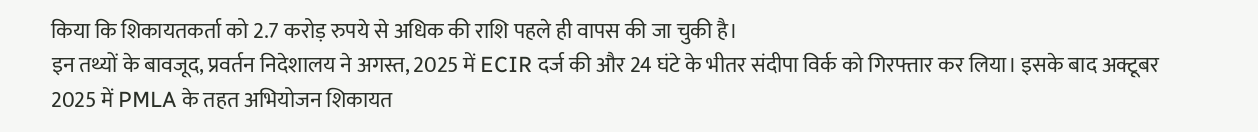किया कि शिकायतकर्ता को 2.7 करोड़ रुपये से अधिक की राशि पहले ही वापस की जा चुकी है।
इन तथ्यों के बावजूद, प्रवर्तन निदेशालय ने अगस्त, 2025 में ECIR दर्ज की और 24 घंटे के भीतर संदीपा विर्क को गिरफ्तार कर लिया। इसके बाद अक्टूबर 2025 में PMLA के तहत अभियोजन शिकायत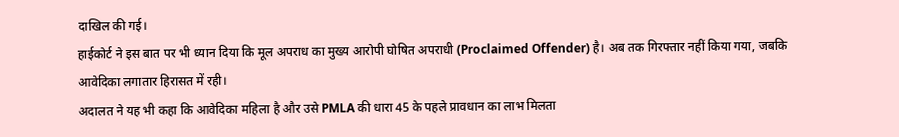दाखिल की गई।
हाईकोर्ट ने इस बात पर भी ध्यान दिया कि मूल अपराध का मुख्य आरोपी घोषित अपराधी (Proclaimed Offender) है। अब तक गिरफ्तार नहीं किया गया, जबकि आवेदिका लगातार हिरासत में रही।
अदालत ने यह भी कहा कि आवेदिका महिला है और उसे PMLA की धारा 45 के पहले प्रावधान का लाभ मिलता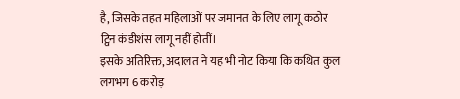है, जिसके तहत महिलाओं पर जमानत के लिए लागू कठोर ट्विन कंडीशंस लागू नहीं होतीं।
इसके अतिरिक्त, अदालत ने यह भी नोट किया कि कथित कुल लगभग 6 करोड़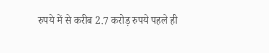रुपये में से करीब 2.7 करोड़ रुपये पहले ही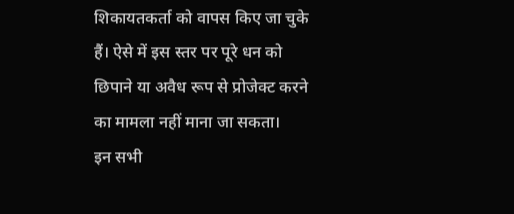शिकायतकर्ता को वापस किए जा चुके हैं। ऐसे में इस स्तर पर पूरे धन को छिपाने या अवैध रूप से प्रोजेक्ट करने का मामला नहीं माना जा सकता।
इन सभी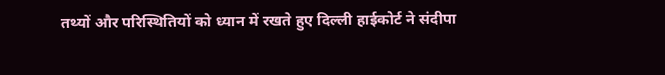तथ्यों और परिस्थितियों को ध्यान में रखते हुए दिल्ली हाईकोर्ट ने संदीपा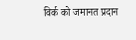विर्क को जमानत प्रदान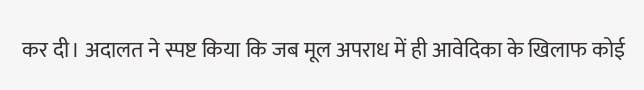कर दी। अदालत ने स्पष्ट किया कि जब मूल अपराध में ही आवेदिका के खिलाफ कोई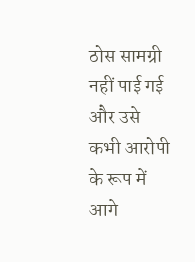ठोस सामग्री नहीं पाई गई और उसे कभी आरोपी के रूप में आगे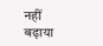नहीं बढ़ाया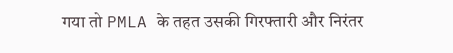गया तो PMLA के तहत उसकी गिरफ्तारी और निरंतर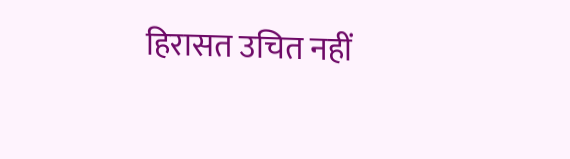हिरासत उचित नहीं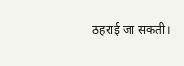ठहराई जा सकती।